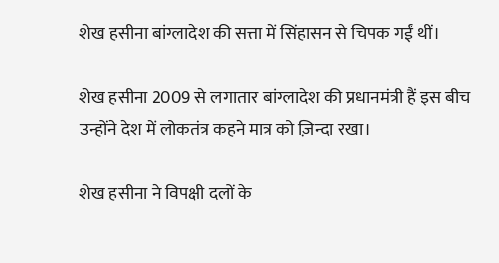शेख हसीना बांग्लादेश की सत्ता में सिंहासन से चिपक गईं थीं।

शेख हसीना 2009 से लगातार बांग्लादेश की प्रधानमंत्री हैं इस बीच उन्होंने देश में लोकतंत्र कहने मात्र को ज़िन्दा रखा।

शेख हसीना ने विपक्षी दलों के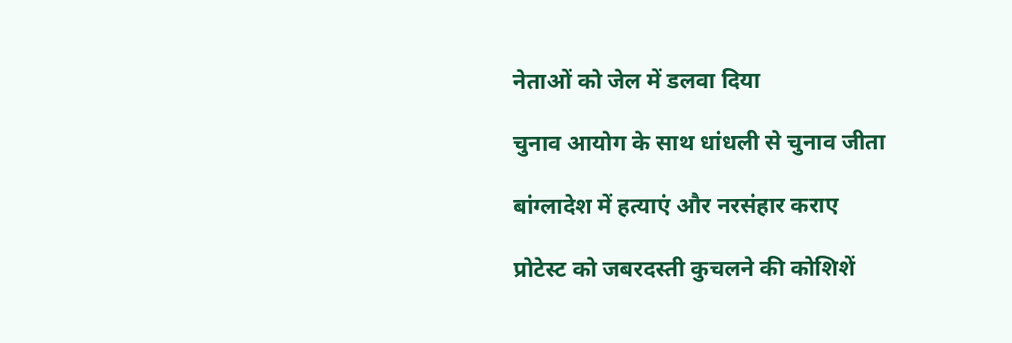नेताओं को जेल में डलवा दिया

चुनाव आयोग के साथ धांधली से चुनाव जीता

बांग्लादेश में हत्याएं और नरसंहार कराए

प्रोटेस्ट को जबरदस्ती कुचलने की कोशिशें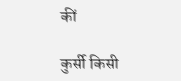कीं

कुर्सी किसी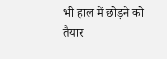भी हाल में छोड़ने को तैयार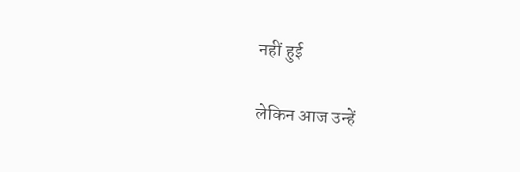नहीं हुई

लेकिन आज उन्हें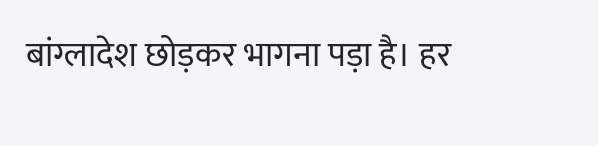बांग्लादेश छोड़कर भागना पड़ा है। हर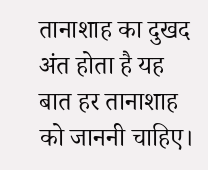तानाशाह का दुखद अंत होता है यह बात हर तानाशाह को जाननी चाहिए।